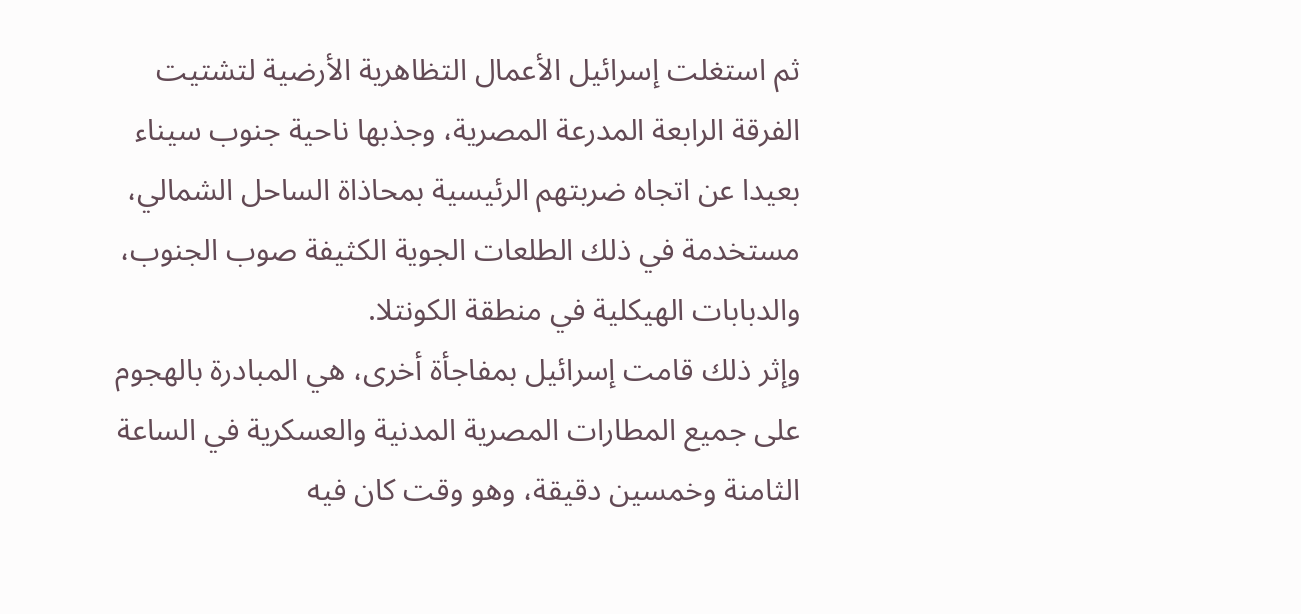ثم استغلت إسرائيل الأعمال التظاهرية الأرضية لتشتيت الفرقة الرابعة المدرعة المصرية، وجذبها ناحية جنوب سيناء بعيدا عن اتجاه ضربتهم الرئيسية بمحاذاة الساحل الشمالي، مستخدمة في ذلك الطلعات الجوية الكثيفة صوب الجنوب، والدبابات الهيكلية في منطقة الكونتلا.
وإثر ذلك قامت إسرائيل بمفاجأة أخرى، هي المبادرة بالهجوم على جميع المطارات المصرية المدنية والعسكرية في الساعة الثامنة وخمسين دقيقة، وهو وقت كان فيه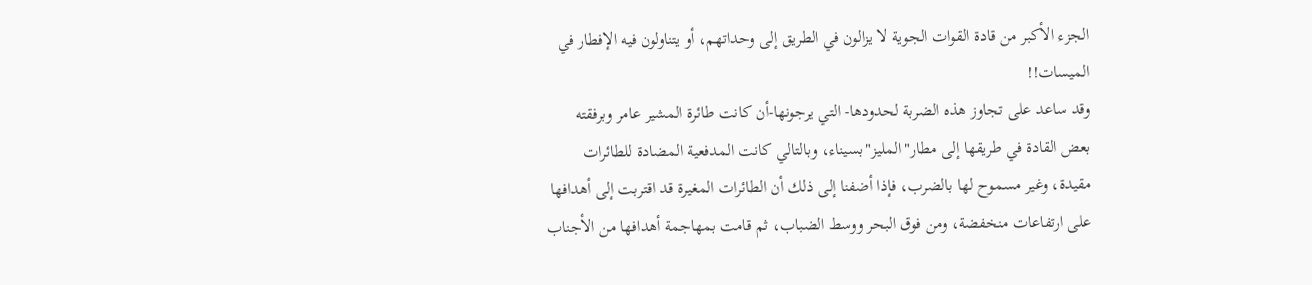الجزء الأكبر من قادة القوات الجوية لا يزالون في الطريق إلى وحداتهم، أو يتناولون فيه الإفطار في الميسات!!
وقد ساعد على تجاوز هذه الضربة لحدودها- التي يرجونها-أن كانت طائرة المشير عامر وبرفقته بعض القادة في طريقها إلى مطار"المليز"بسيناء، وبالتالي كانت المدفعية المضادة للطائرات مقيدة، وغير مسموح لها بالضرب، فإذا أضفنا إلى ذلك أن الطائرات المغيرة قد اقتربت إلى أهدافها على ارتفاعات منخفضة، ومن فوق البحر ووسط الضباب، ثم قامت بمهاجمة أهدافها من الأجناب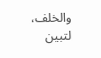والخلف، لتبين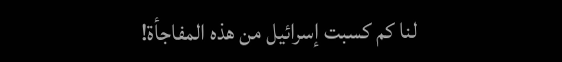لنا كم كسبت إسرائيل من هذه المفاجأة!